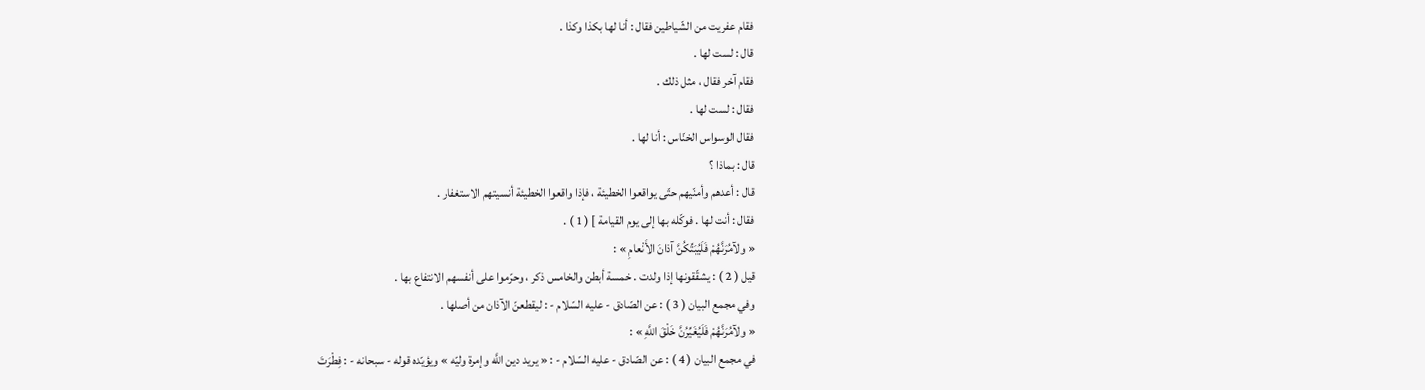فقام عفريت من الشّياطين فقال : أنا لها بكذا وكذا .
قال : لست لها .
فقام آخر فقال ، مثل ذلك .
فقال : لست لها .
فقال الوسواس الخنّاس : أنا لها .
قال : بماذا ؟
قال : أعدهم وأمنّيهم حتّى يواقعوا الخطيئة ، فإذا واقعوا الخطيئة أنسيتهم الاستغفار .
فقال : أنت لها . فوكّله بها إلى يوم القيامة ] ( 1 ) .
« ولآمُرَنَّهُمْ فَلَيُبَتِّكُنَّ آذانَ الأَنْعامِ » :
قيل ( 2 ) : يشقّقونها إذا ولدت . خمسة أبطن والخامس ذكر ، وحرّموا على أنفسهم الانتفاع بها .
وفي مجمع البيان ( 3 ) : عن الصّادق - عليه السّلام - : ليقطعنّ الآذان من أصلها .
« ولآمُرَنَّهُمْ فَلَيُغَيِّرُنَّ خَلْقَ اللَّهِ » :
في مجمع البيان ( 4 ) : عن الصّادق - عليه السّلام - : « يريد دين اللَّه وإمرة وليّه » ويؤيّده قوله - سبحانه - : فِطْرَتَ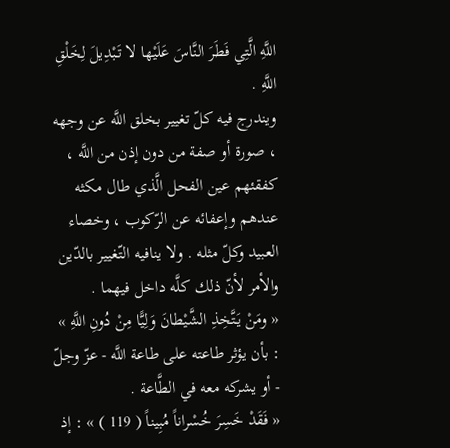اللَّهِ الَّتِي فَطَرَ النَّاسَ عَلَيْها لا تَبْدِيلَ لِخَلْقِ اللَّهِ .
ويندرج فيه كلّ تغيير بخلق اللَّه عن وجهه ، صورة أو صفة من دون إذن من اللَّه ، كفقئهم عين الفحل الَّذي طال مكثه عندهم وإعفائه عن الرّكوب ، وخصاء العبيد وكلّ مثله . ولا ينافيه التّغيير بالدّين والأمر لأنّ ذلك كلَّه داخل فيهما .
« ومَنْ يَتَّخِذِ الشَّيْطانَ وَلِيًّا مِنْ دُونِ اللَّهِ » : بأن يؤثر طاعته على طاعة اللَّه - عزّ وجلّ - أو يشركه معه في الطَّاعة .
« فَقَدْ خَسِرَ خُسْراناً مُبِيناً ( 119 ) » : إذ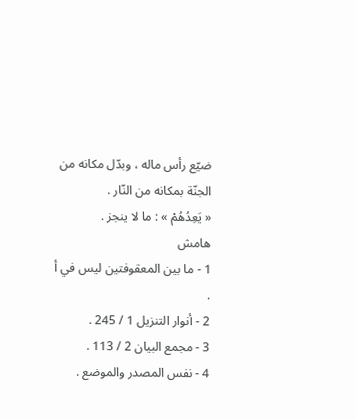ضيّع رأس ماله ، وبدّل مكانه من الجنّة بمكانه من النّار .
« يَعِدُهُمْ » : ما لا ينجز .
هامش
1 - ما بين المعقوفتين ليس في أ .
2 - أنوار التنزيل 1 / 245 .
3 - مجمع البيان 2 / 113 .
4 - نفس المصدر والموضع .